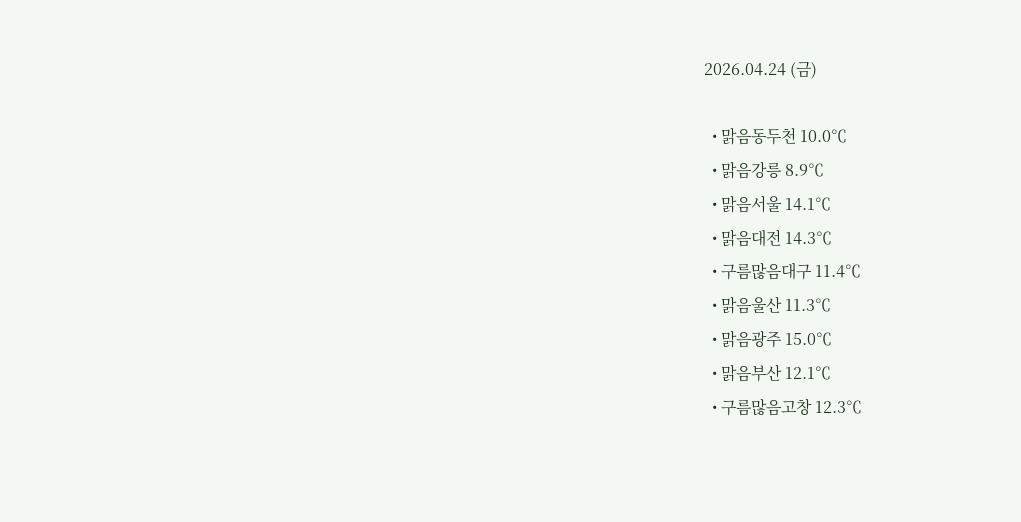2026.04.24 (금)

  • 맑음동두천 10.0℃
  • 맑음강릉 8.9℃
  • 맑음서울 14.1℃
  • 맑음대전 14.3℃
  • 구름많음대구 11.4℃
  • 맑음울산 11.3℃
  • 맑음광주 15.0℃
  • 맑음부산 12.1℃
  • 구름많음고창 12.3℃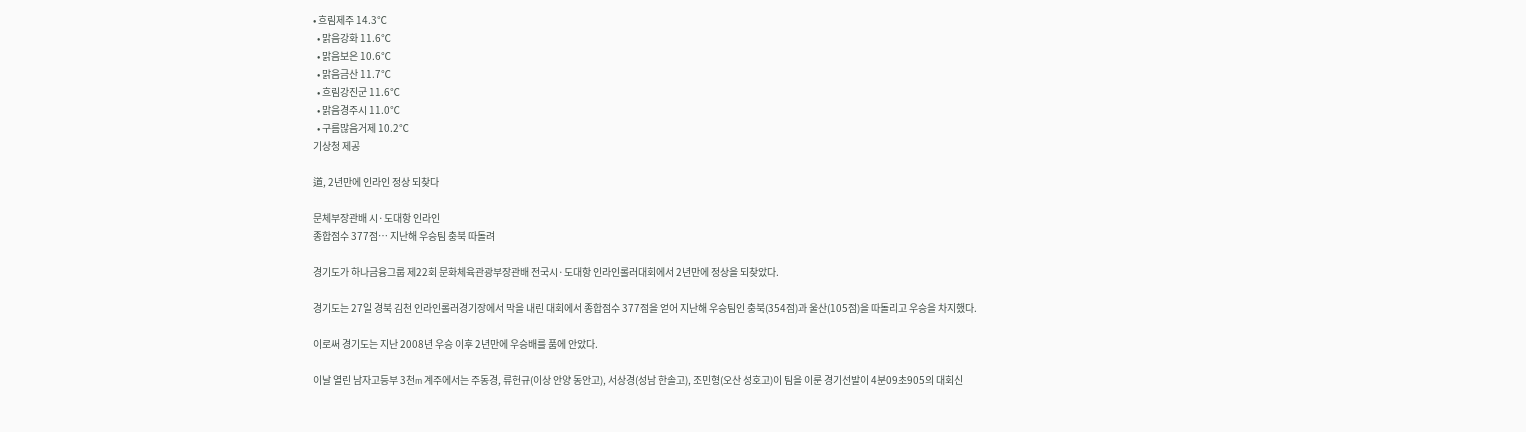• 흐림제주 14.3℃
  • 맑음강화 11.6℃
  • 맑음보은 10.6℃
  • 맑음금산 11.7℃
  • 흐림강진군 11.6℃
  • 맑음경주시 11.0℃
  • 구름많음거제 10.2℃
기상청 제공

道, 2년만에 인라인 정상 되찾다

문체부장관배 시·도대항 인라인
종합점수 377점… 지난해 우승팀 충북 따돌려

경기도가 하나금융그룹 제22회 문화체육관광부장관배 전국시·도대항 인라인롤러대회에서 2년만에 정상을 되찾았다.

경기도는 27일 경북 김천 인라인롤러경기장에서 막을 내린 대회에서 종합점수 377점을 얻어 지난해 우승팀인 충북(354점)과 울산(105점)을 따돌리고 우승을 차지했다.

이로써 경기도는 지난 2008년 우승 이후 2년만에 우승배를 품에 안았다.

이날 열린 남자고등부 3천m 계주에서는 주동경, 류헌규(이상 안양 동안고), 서상경(성남 한솔고), 조민형(오산 성호고)이 팀을 이룬 경기선발이 4분09초905의 대회신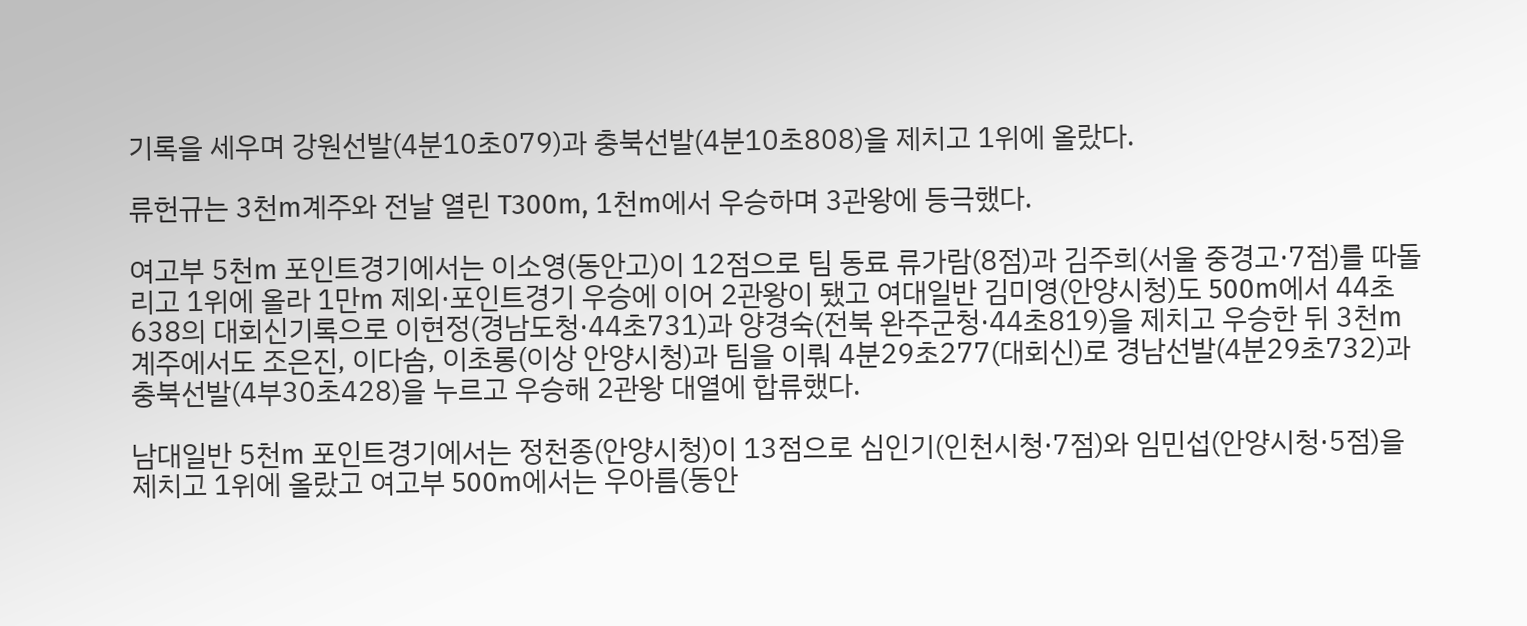기록을 세우며 강원선발(4분10초079)과 충북선발(4분10초808)을 제치고 1위에 올랐다.

류헌규는 3천m계주와 전날 열린 T300m, 1천m에서 우승하며 3관왕에 등극했다.

여고부 5천m 포인트경기에서는 이소영(동안고)이 12점으로 팀 동료 류가람(8점)과 김주희(서울 중경고·7점)를 따돌리고 1위에 올라 1만m 제외·포인트경기 우승에 이어 2관왕이 됐고 여대일반 김미영(안양시청)도 500m에서 44초638의 대회신기록으로 이현정(경남도청·44초731)과 양경숙(전북 완주군청·44초819)을 제치고 우승한 뒤 3천m 계주에서도 조은진, 이다솜, 이초롱(이상 안양시청)과 팀을 이뤄 4분29초277(대회신)로 경남선발(4분29초732)과 충북선발(4부30초428)을 누르고 우승해 2관왕 대열에 합류했다.

남대일반 5천m 포인트경기에서는 정천종(안양시청)이 13점으로 심인기(인천시청·7점)와 임민섭(안양시청·5점)을 제치고 1위에 올랐고 여고부 500m에서는 우아름(동안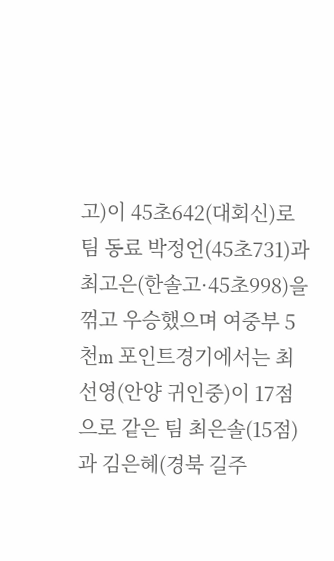고)이 45초642(대회신)로 팀 동료 박정언(45초731)과 최고은(한솔고·45초998)을 꺾고 우승했으며 여중부 5천m 포인트경기에서는 최선영(안양 귀인중)이 17점으로 같은 팀 최은솔(15점)과 김은혜(경북 길주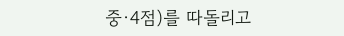중·4점)를 따돌리고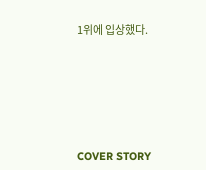1위에 입상했다.








COVER STORY